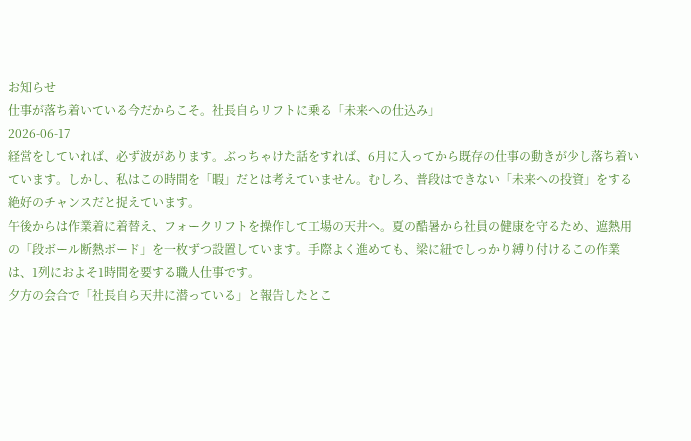お知らせ
仕事が落ち着いている今だからこそ。社長自らリフトに乗る「未来への仕込み」
2026-06-17
経営をしていれば、必ず波があります。ぶっちゃけた話をすれば、6月に入ってから既存の仕事の動きが少し落ち着いています。しかし、私はこの時間を「暇」だとは考えていません。むしろ、普段はできない「未来への投資」をする絶好のチャンスだと捉えています。
午後からは作業着に着替え、フォークリフトを操作して工場の天井へ。夏の酷暑から社員の健康を守るため、遮熱用の「段ボール断熱ボード」を一枚ずつ設置しています。手際よく進めても、梁に紐でしっかり縛り付けるこの作業は、1列におよそ1時間を要する職人仕事です。
夕方の会合で「社長自ら天井に潜っている」と報告したとこ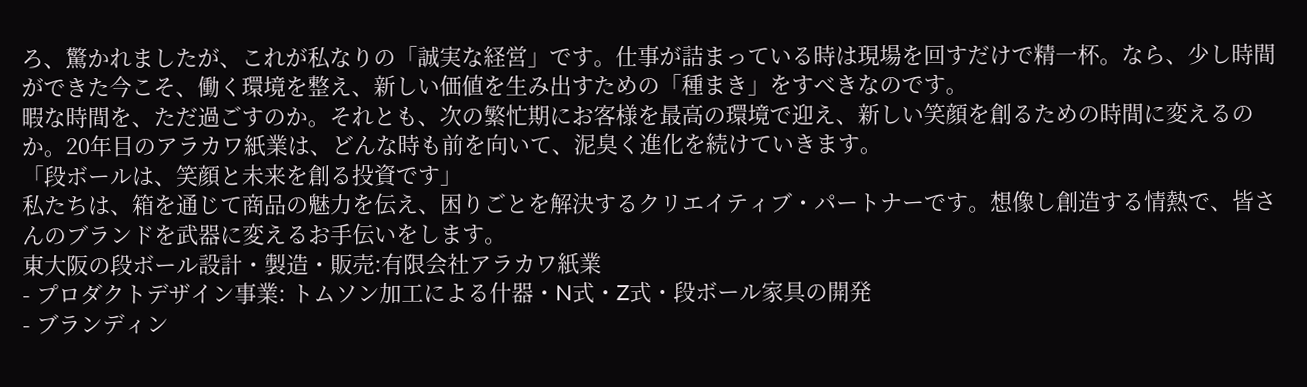ろ、驚かれましたが、これが私なりの「誠実な経営」です。仕事が詰まっている時は現場を回すだけで精一杯。なら、少し時間ができた今こそ、働く環境を整え、新しい価値を生み出すための「種まき」をすべきなのです。
暇な時間を、ただ過ごすのか。それとも、次の繁忙期にお客様を最高の環境で迎え、新しい笑顔を創るための時間に変えるのか。20年目のアラカワ紙業は、どんな時も前を向いて、泥臭く進化を続けていきます。
「段ボールは、笑顔と未来を創る投資です」
私たちは、箱を通じて商品の魅力を伝え、困りごとを解決するクリエイティブ・パートナーです。想像し創造する情熱で、皆さんのブランドを武器に変えるお手伝いをします。
東大阪の段ボール設計・製造・販売:有限会社アラカワ紙業
- プロダクトデザイン事業: トムソン加工による什器・N式・Z式・段ボール家具の開発
- ブランディン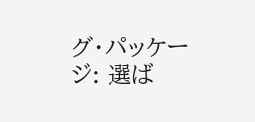グ・パッケージ: 選ば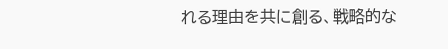れる理由を共に創る、戦略的な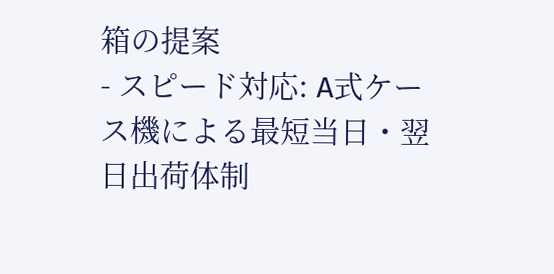箱の提案
- スピード対応: A式ケース機による最短当日・翌日出荷体制